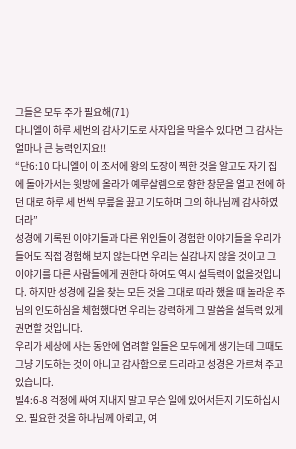그들은 모두 주가 필요해(71)
다니엘이 하루 세번의 감사기도로 사자입을 막을수 있다면 그 감사는 얼마나 큰 능력인지요!!
“단6:10 다니엘이 이 조서에 왕의 도장이 찍한 것을 알고도 자기 집에 돌아가서는 윗방에 올라가 예루살렘으로 향한 창문을 열고 전에 하던 대로 하루 세 번씩 무릎을 꿇고 기도하며 그의 하나님께 감사하였더라”
성경에 기록된 이야기들과 다른 위인들이 경험한 이야기들을 우리가 들어도 직접 경험해 보지 않는다면 우리는 실감나지 않을 것이고 그 이야기를 다른 사람들에게 권한다 하여도 역시 설득력이 없을것입니다. 하지만 성경에 길을 찾는 모든 것을 그대로 따라 했을 때 놀라운 주님의 인도하심을 체험했다면 우리는 강력하게 그 말씀을 설득력 있게 권면할 것입니다.
우리가 세상에 사는 동안에 염려할 일들은 모두에게 생기는데 그때도 그냥 기도하는 것이 아니고 감사함으로 드리라고 성경은 가르쳐 주고 있습니다.
빌4:6-8 걱정에 싸여 지내지 말고 무슨 일에 있어서든지 기도하십시오. 필요한 것을 하나님께 아뢰고, 여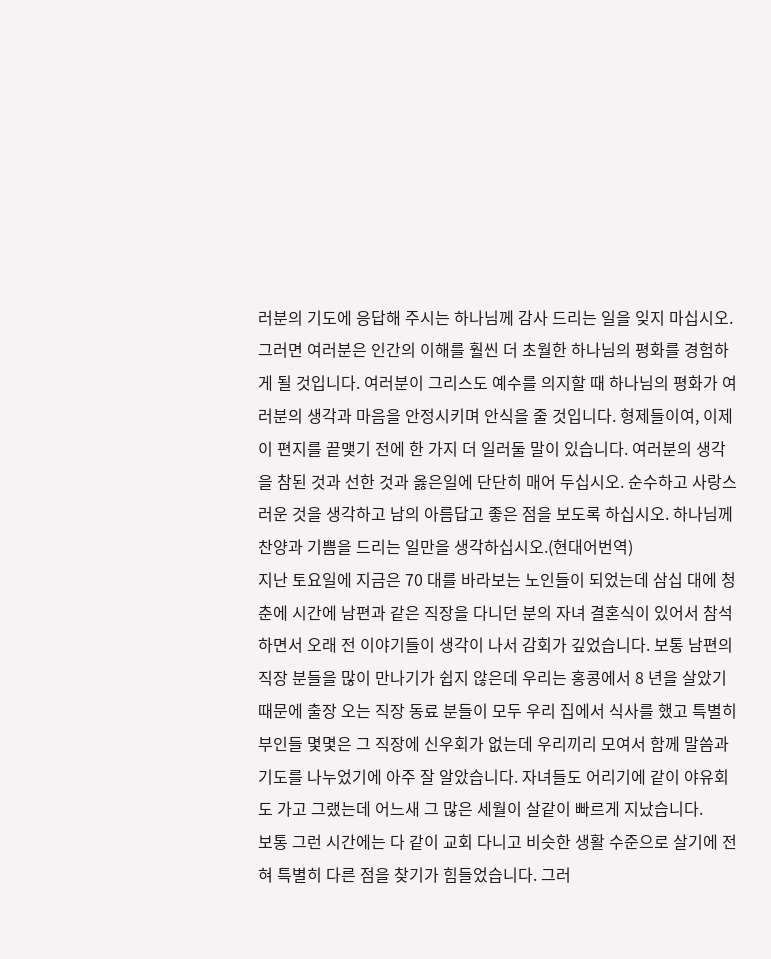러분의 기도에 응답해 주시는 하나님께 감사 드리는 일을 잊지 마십시오.그러면 여러분은 인간의 이해를 훨씬 더 초월한 하나님의 평화를 경험하게 될 것입니다. 여러분이 그리스도 예수를 의지할 때 하나님의 평화가 여러분의 생각과 마음을 안정시키며 안식을 줄 것입니다. 형제들이여, 이제 이 편지를 끝맺기 전에 한 가지 더 일러둘 말이 있습니다. 여러분의 생각을 참된 것과 선한 것과 옳은일에 단단히 매어 두십시오. 순수하고 사랑스러운 것을 생각하고 남의 아름답고 좋은 점을 보도록 하십시오. 하나님께 찬양과 기쁨을 드리는 일만을 생각하십시오.(현대어번역)
지난 토요일에 지금은 70 대를 바라보는 노인들이 되었는데 삼십 대에 청춘에 시간에 남편과 같은 직장을 다니던 분의 자녀 결혼식이 있어서 참석하면서 오래 전 이야기들이 생각이 나서 감회가 깊었습니다. 보통 남편의 직장 분들을 많이 만나기가 쉽지 않은데 우리는 홍콩에서 8 년을 살았기 때문에 출장 오는 직장 동료 분들이 모두 우리 집에서 식사를 했고 특별히 부인들 몇몇은 그 직장에 신우회가 없는데 우리끼리 모여서 함께 말씀과 기도를 나누었기에 아주 잘 알았습니다. 자녀들도 어리기에 같이 야유회도 가고 그랬는데 어느새 그 많은 세월이 살같이 빠르게 지났습니다.
보통 그런 시간에는 다 같이 교회 다니고 비슷한 생활 수준으로 살기에 전혀 특별히 다른 점을 찾기가 힘들었습니다. 그러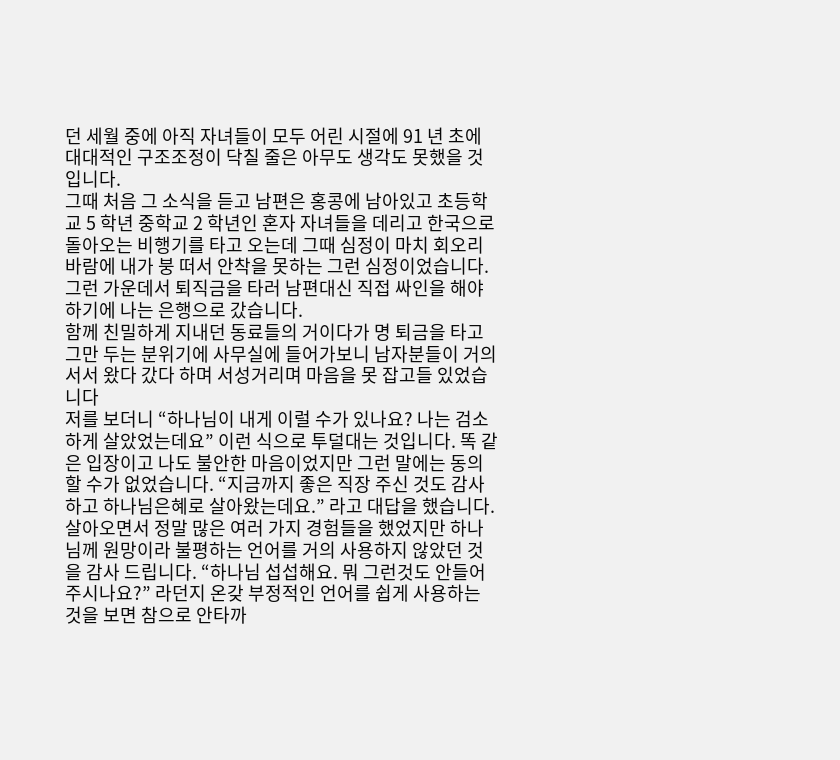던 세월 중에 아직 자녀들이 모두 어린 시절에 91 년 초에 대대적인 구조조정이 닥칠 줄은 아무도 생각도 못했을 것입니다.
그때 처음 그 소식을 듣고 남편은 홍콩에 남아있고 초등학교 5 학년 중학교 2 학년인 혼자 자녀들을 데리고 한국으로 돌아오는 비행기를 타고 오는데 그때 심정이 마치 회오리 바람에 내가 붕 떠서 안착을 못하는 그런 심정이었습니다. 그런 가운데서 퇴직금을 타러 남편대신 직접 싸인을 해야 하기에 나는 은행으로 갔습니다.
함께 친밀하게 지내던 동료들의 거이다가 명 퇴금을 타고 그만 두는 분위기에 사무실에 들어가보니 남자분들이 거의 서서 왔다 갔다 하며 서성거리며 마음을 못 잡고들 있었습니다
저를 보더니 “하나님이 내게 이럴 수가 있나요? 나는 검소하게 살았었는데요” 이런 식으로 투덜대는 것입니다. 똑 같은 입장이고 나도 불안한 마음이었지만 그런 말에는 동의할 수가 없었습니다. “지금까지 좋은 직장 주신 것도 감사하고 하나님은혜로 살아왔는데요.” 라고 대답을 했습니다. 살아오면서 정말 많은 여러 가지 경험들을 했었지만 하나님께 원망이라 불평하는 언어를 거의 사용하지 않았던 것을 감사 드립니다. “하나님 섭섭해요. 뭐 그런것도 안들어주시나요?” 라던지 온갖 부정적인 언어를 쉽게 사용하는 것을 보면 참으로 안타까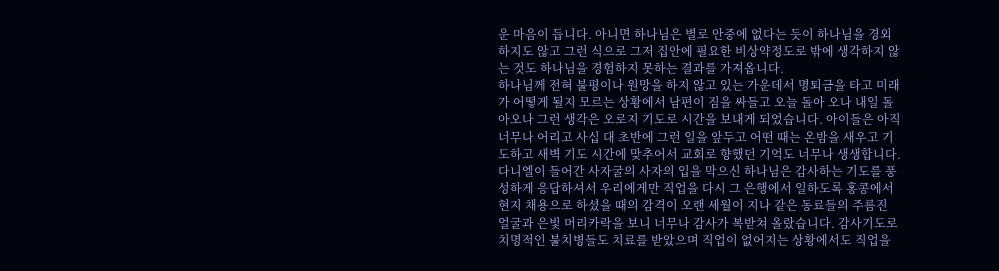운 마음이 듭니다. 아니면 하나님은 별로 안중에 없다는 듯이 하나님을 경외하지도 않고 그런 식으로 그저 집안에 필요한 비상약정도로 밖에 생각하지 않는 것도 하나님을 경험하지 못하는 결과를 가져옵니다.
하나님께 전혀 불평이나 원망을 하지 않고 있는 가운데서 명퇴금을 타고 미래가 어떻게 될지 모르는 상황에서 남편이 짐을 싸들고 오늘 돌아 오나 내일 돌아오나 그런 생각은 오로지 기도로 시간을 보내게 되었습니다. 아이들은 아직 너무나 어리고 사십 대 초반에 그런 일을 앞두고 어떤 때는 온밤을 새우고 기도하고 새벽 기도 시간에 맞추어서 교회로 향했던 기억도 너무나 생생합니다.
다니엘이 들어간 사자굴의 사자의 입을 막으신 하나님은 감사하는 기도를 풍성하게 응답하셔서 우리에게만 직업을 다시 그 은행에서 일하도록 홍콩에서 현지 채용으로 하셨을 때의 감격이 오랜 세월이 지나 같은 동료들의 주름진 얼굴과 은빛 머리카락을 보니 너무나 감사가 복받쳐 올랐습니다. 감사기도로 치명적인 불치병들도 치료를 받았으며 직업이 없어지는 상황에서도 직업을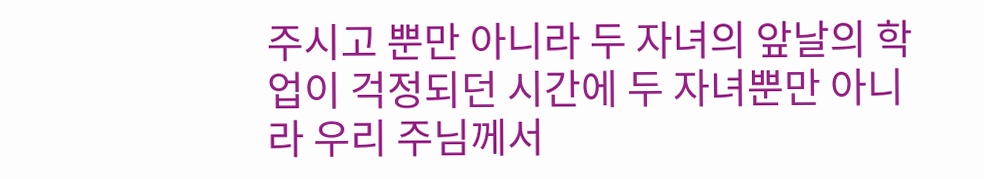주시고 뿐만 아니라 두 자녀의 앞날의 학업이 걱정되던 시간에 두 자녀뿐만 아니라 우리 주님께서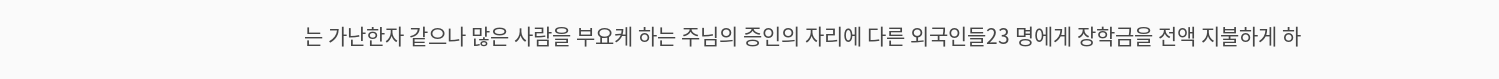는 가난한자 같으나 많은 사람을 부요케 하는 주님의 증인의 자리에 다른 외국인들23 명에게 장학금을 전액 지불하게 하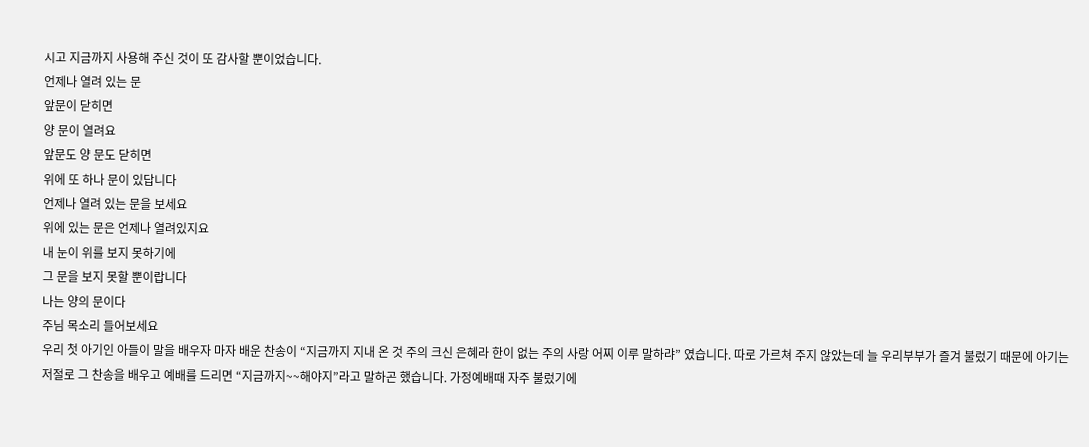시고 지금까지 사용해 주신 것이 또 감사할 뿐이었습니다.
언제나 열려 있는 문
앞문이 닫히면
양 문이 열려요
앞문도 양 문도 닫히면
위에 또 하나 문이 있답니다
언제나 열려 있는 문을 보세요
위에 있는 문은 언제나 열려있지요
내 눈이 위를 보지 못하기에
그 문을 보지 못할 뿐이랍니다
나는 양의 문이다
주님 목소리 들어보세요
우리 첫 아기인 아들이 말을 배우자 마자 배운 찬송이 “지금까지 지내 온 것 주의 크신 은혜라 한이 없는 주의 사랑 어찌 이루 말하랴” 였습니다. 따로 가르쳐 주지 않았는데 늘 우리부부가 즐겨 불렀기 때문에 아기는 저절로 그 찬송을 배우고 예배를 드리면 “지금까지~~해야지”라고 말하곤 했습니다. 가정예배때 자주 불렀기에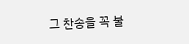그 찬송을 꼭 불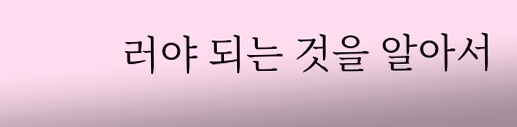러야 되는 것을 알아서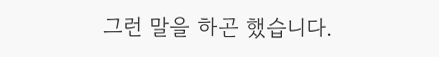그런 말을 하곤 했습니다.